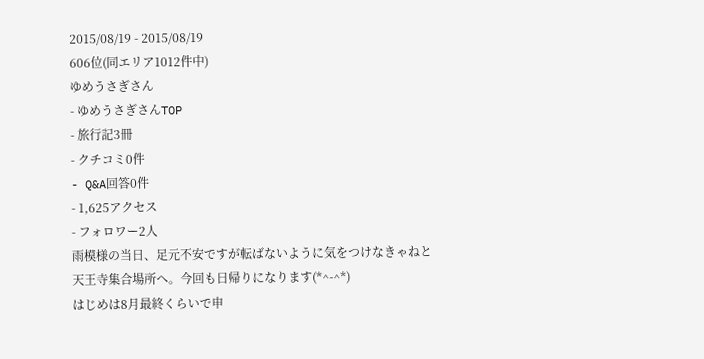2015/08/19 - 2015/08/19
606位(同エリア1012件中)
ゆめうさぎさん
- ゆめうさぎさんTOP
- 旅行記3冊
- クチコミ0件
- Q&A回答0件
- 1,625アクセス
- フォロワー2人
雨模様の当日、足元不安ですが転ばないように気をつけなきゃねと
天王寺集合場所へ。今回も日帰りになります(*^-^*)
はじめは8月最終くらいで申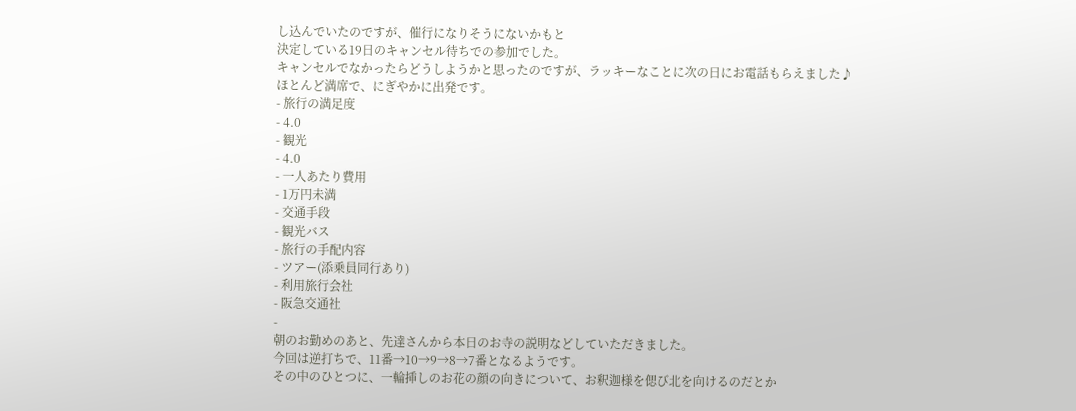し込んでいたのですが、催行になりそうにないかもと
決定している19日のキャンセル待ちでの参加でした。
キャンセルでなかったらどうしようかと思ったのですが、ラッキーなことに次の日にお電話もらえました♪
ほとんど満席で、にぎやかに出発です。
- 旅行の満足度
- 4.0
- 観光
- 4.0
- 一人あたり費用
- 1万円未満
- 交通手段
- 観光バス
- 旅行の手配内容
- ツアー(添乗員同行あり)
- 利用旅行会社
- 阪急交通社
-
朝のお勤めのあと、先達さんから本日のお寺の説明などしていただきました。
今回は逆打ちで、11番→10→9→8→7番となるようです。
その中のひとつに、一輪挿しのお花の顔の向きについて、お釈迦様を偲び北を向けるのだとか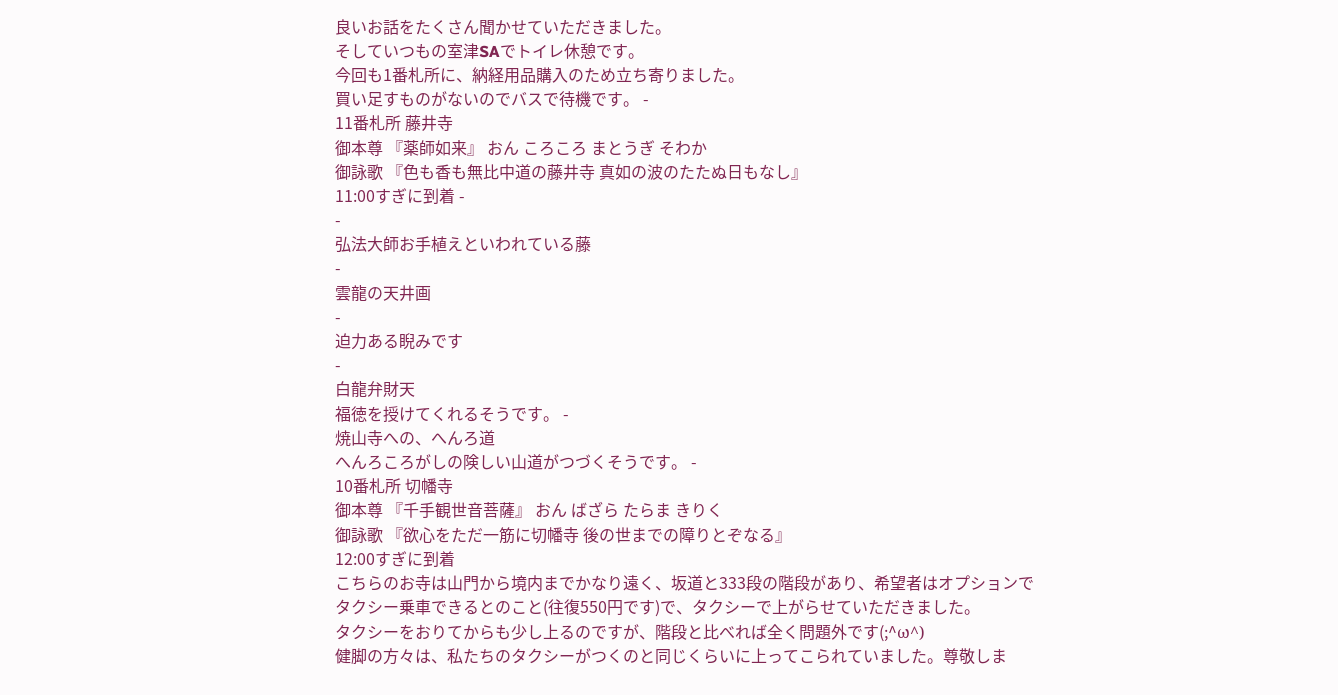良いお話をたくさん聞かせていただきました。
そしていつもの室津SAでトイレ休憩です。
今回も1番札所に、納経用品購入のため立ち寄りました。
買い足すものがないのでバスで待機です。 -
11番札所 藤井寺
御本尊 『薬師如来』 おん ころころ まとうぎ そわか
御詠歌 『色も香も無比中道の藤井寺 真如の波のたたぬ日もなし』
11:00すぎに到着 -
-
弘法大師お手植えといわれている藤
-
雲龍の天井画
-
迫力ある睨みです
-
白龍弁財天
福徳を授けてくれるそうです。 -
焼山寺への、へんろ道
へんろころがしの険しい山道がつづくそうです。 -
10番札所 切幡寺
御本尊 『千手観世音菩薩』 おん ばざら たらま きりく
御詠歌 『欲心をただ一筋に切幡寺 後の世までの障りとぞなる』
12:00すぎに到着
こちらのお寺は山門から境内までかなり遠く、坂道と333段の階段があり、希望者はオプションで
タクシー乗車できるとのこと(往復550円です)で、タクシーで上がらせていただきました。
タクシーをおりてからも少し上るのですが、階段と比べれば全く問題外です(;^ω^)
健脚の方々は、私たちのタクシーがつくのと同じくらいに上ってこられていました。尊敬しま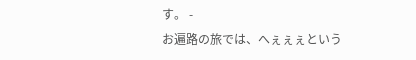す。 -
お遍路の旅では、へぇぇぇという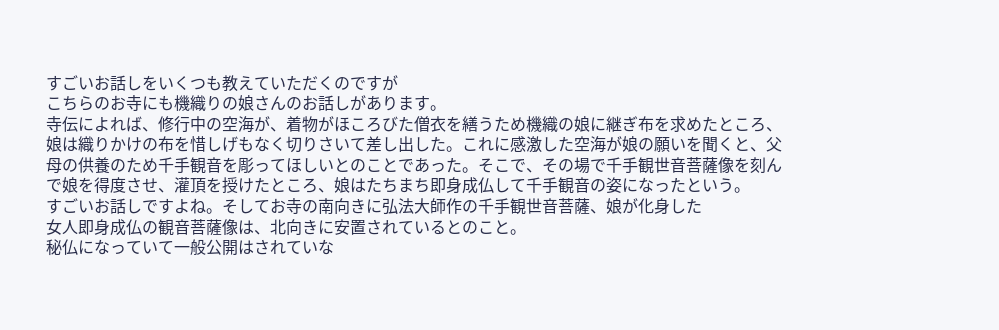すごいお話しをいくつも教えていただくのですが
こちらのお寺にも機織りの娘さんのお話しがあります。
寺伝によれば、修行中の空海が、着物がほころびた僧衣を繕うため機織の娘に継ぎ布を求めたところ、娘は織りかけの布を惜しげもなく切りさいて差し出した。これに感激した空海が娘の願いを聞くと、父母の供養のため千手観音を彫ってほしいとのことであった。そこで、その場で千手観世音菩薩像を刻んで娘を得度させ、灌頂を授けたところ、娘はたちまち即身成仏して千手観音の姿になったという。
すごいお話しですよね。そしてお寺の南向きに弘法大師作の千手観世音菩薩、娘が化身した
女人即身成仏の観音菩薩像は、北向きに安置されているとのこと。
秘仏になっていて一般公開はされていな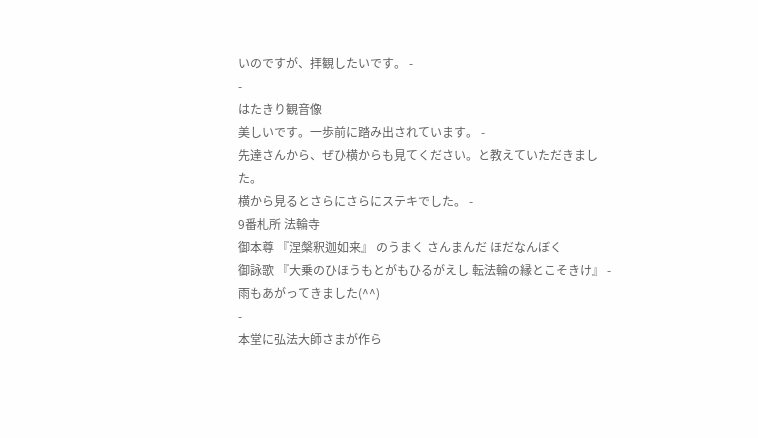いのですが、拝観したいです。 -
-
はたきり観音像
美しいです。一歩前に踏み出されています。 -
先達さんから、ぜひ横からも見てください。と教えていただきました。
横から見るとさらにさらにステキでした。 -
9番札所 法輪寺
御本尊 『涅槃釈迦如来』 のうまく さんまんだ ほだなんぼく
御詠歌 『大乗のひほうもとがもひるがえし 転法輪の縁とこそきけ』 -
雨もあがってきました(^^)
-
本堂に弘法大師さまが作ら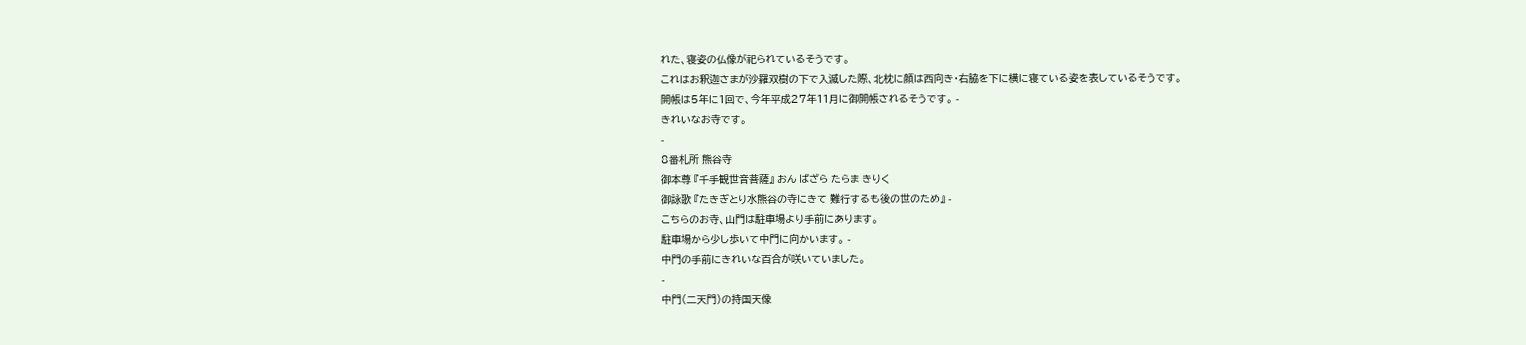れた、寝姿の仏像が祀られているそうです。
これはお釈迦さまが沙羅双樹の下で入滅した際、北枕に顔は西向き・右脇を下に横に寝ている姿を表しているそうです。
開帳は5年に1回で、今年平成27年11月に御開帳されるそうです。 -
きれいなお寺です。
-
8番札所 熊谷寺
御本尊 『千手観世音菩薩』 おん ばざら たらま きりく
御詠歌 『たきぎとり水熊谷の寺にきて 難行するも後の世のため』 -
こちらのお寺、山門は駐車場より手前にあります。
駐車場から少し歩いて中門に向かいます。 -
中門の手前にきれいな百合が咲いていました。
-
中門(二天門)の持国天像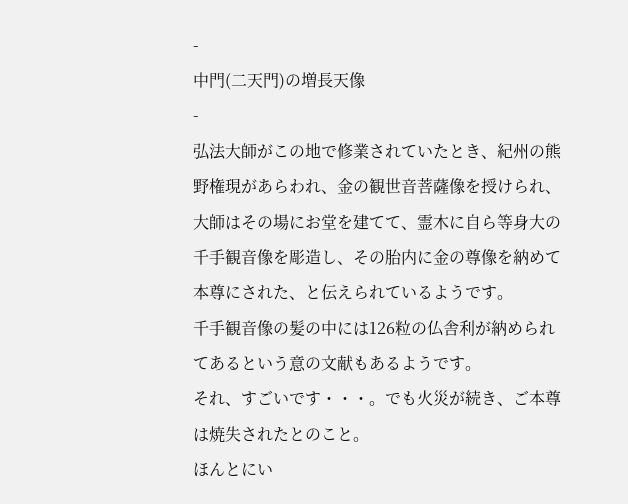-
中門(二天門)の増長天像
-
弘法大師がこの地で修業されていたとき、紀州の熊野権現があらわれ、金の観世音菩薩像を授けられ、大師はその場にお堂を建てて、霊木に自ら等身大の千手観音像を彫造し、その胎内に金の尊像を納めて本尊にされた、と伝えられているようです。
千手観音像の髪の中には126粒の仏舎利が納められてあるという意の文献もあるようです。
それ、すごいです・・・。でも火災が続き、ご本尊は焼失されたとのこと。
ほんとにい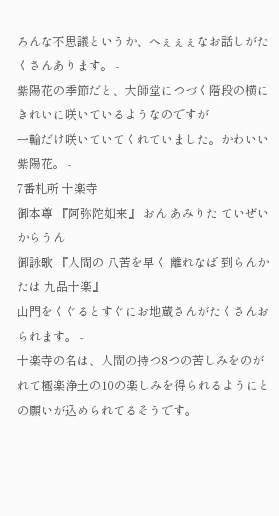ろんな不思議というか、へぇぇぇなお話しがたくさんあります。 -
紫陽花の季節だと、大師堂につづく階段の横にきれいに咲いているようなのですが
一輪だけ咲いていてくれていました。かわいい紫陽花。 -
7番札所 十楽寺
御本尊 『阿弥陀如来』 おん あみりた ていぜい からうん
御詠歌 『人間の 八苦を早く 離れなば 到らんかたは 九品十楽』
山門をくぐるとすぐにお地蔵さんがたくさんおられます。 -
十楽寺の名は、人間の持つ8つの苦しみをのがれて極楽浄土の10の楽しみを得られるようにとの願いが込められてるそうです。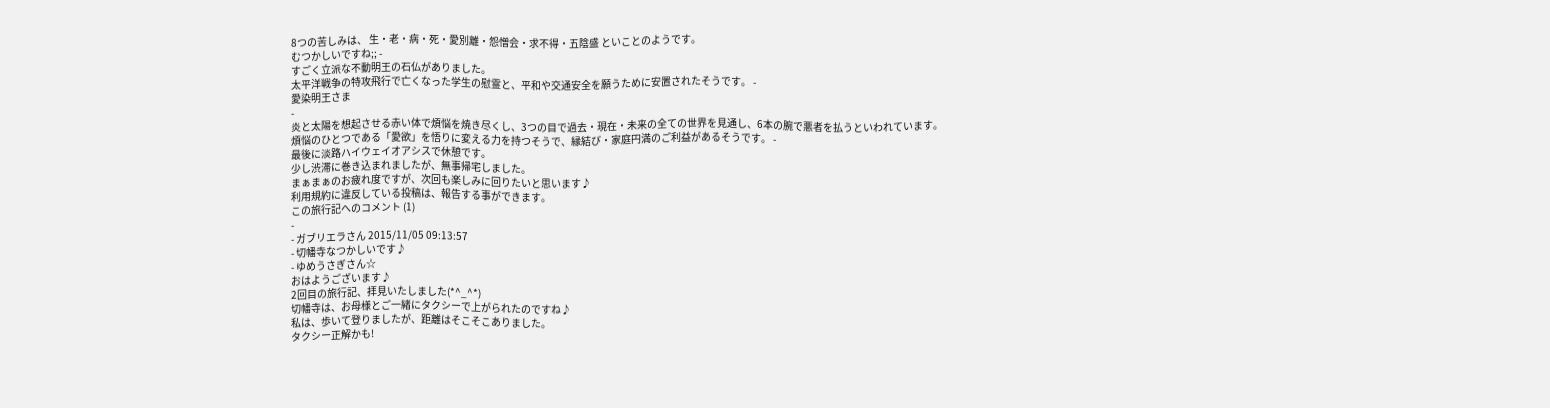8つの苦しみは、 生・老・病・死・愛別離・怨憎会・求不得・五陰盛 といことのようです。
むつかしいですね;; -
すごく立派な不動明王の石仏がありました。
太平洋戦争の特攻飛行で亡くなった学生の慰霊と、平和や交通安全を願うために安置されたそうです。 -
愛染明王さま
-
炎と太陽を想起させる赤い体で煩悩を焼き尽くし、3つの目で過去・現在・未来の全ての世界を見通し、6本の腕で悪者を払うといわれています。
煩悩のひとつである「愛欲」を悟りに変える力を持つそうで、縁結び・家庭円満のご利益があるそうです。 -
最後に淡路ハイウェイオアシスで休憩です。
少し渋滞に巻き込まれましたが、無事帰宅しました。
まぁまぁのお疲れ度ですが、次回も楽しみに回りたいと思います♪
利用規約に違反している投稿は、報告する事ができます。
この旅行記へのコメント (1)
-
- ガブリエラさん 2015/11/05 09:13:57
- 切幡寺なつかしいです♪
- ゆめうさぎさん☆
おはようございます♪
2回目の旅行記、拝見いたしました(*^_^*)
切幡寺は、お母様とご一緒にタクシーで上がられたのですね♪
私は、歩いて登りましたが、距離はそこそこありました。
タクシー正解かも!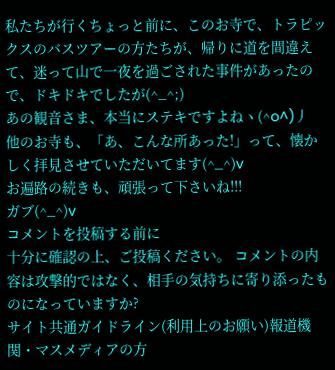私たちが行くちょっと前に、このお寺で、トラピックスのバスツアーの方たちが、帰りに道を間違えて、迷って山で一夜を過ごされた事件があったので、ドキドキでしたが(^_^;)
あの観音さま、本当にステキですよねヽ(^o^)丿
他のお寺も、「あ、こんな所あった!」って、懐かしく拝見させていただいてます(^_^)v
お遍路の続きも、頑張って下さいね!!!
ガブ(^_^)v
コメントを投稿する前に
十分に確認の上、ご投稿ください。 コメントの内容は攻撃的ではなく、相手の気持ちに寄り添ったものになっていますか?
サイト共通ガイドライン(利用上のお願い)報道機関・マスメディアの方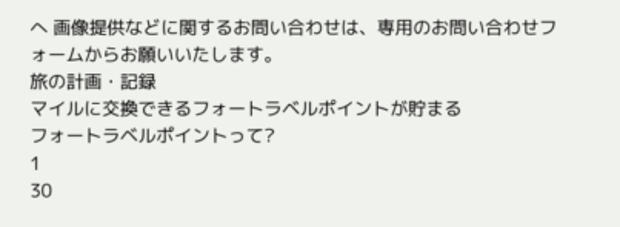へ 画像提供などに関するお問い合わせは、専用のお問い合わせフォームからお願いいたします。
旅の計画・記録
マイルに交換できるフォートラベルポイントが貯まる
フォートラベルポイントって?
1
30